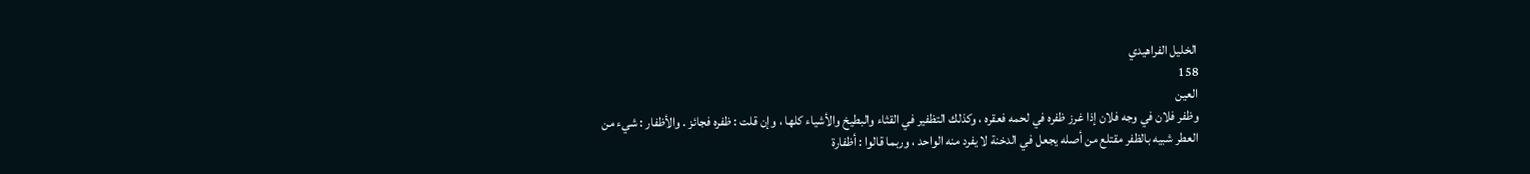الخليل الفراهيدي
158
العين
وظفر فلان في وجه فلان إذا غرز ظفره في لحمه فعقره ، وكذلك التظفير في القثاء والبطيخ والأشياء كلها ، وإن قلت : ظفره فجائز . والأظفار : شيء من العطر شبيه بالظفر مقتلع من أصله يجعل في الدخنة لا يفرد منه الواحد ، وربما قالوا : أظفارة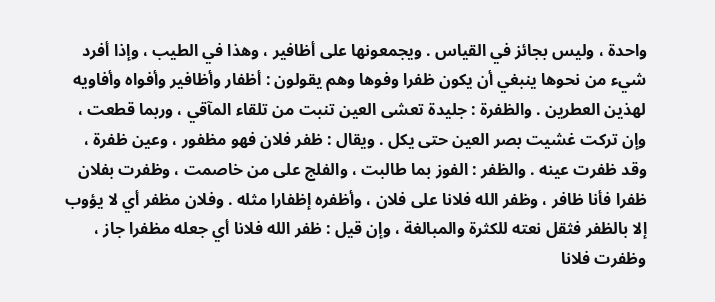واحدة ، وليس بجائز في القياس . ويجمعونها على أظافير ، وهذا في الطيب ، وإذا أفرد شيء من نحوها ينبغي أن يكون ظفرا وفوها وهم يقولون : أظفار وأظافير وأفواه وأفاويه لهذين العطرين . والظفرة : جليدة تعشى العين تنبت من تلقاء المآقي ، وربما قطعت ، وإن تركت غشيت بصر العين حتى يكل . ويقال : ظفر فلان فهو مظفور ، وعين ظفرة ، وقد ظفرت عينه . والظفر : الفوز بما طالبت ، والفلج على من خاصمت ، وظفرت بفلان ظفرا فأنا ظافر ، وظفر الله فلانا على فلان ، وأظفره إظفارا مثله . وفلان مظفر أي لا يؤوب إلا بالظفر فثقل نعته للكثرة والمبالغة ، وإن قيل : ظفر الله فلانا أي جعله مظفرا جاز ، وظفرت فلانا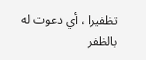تظفيرا ، أي دعوت له بالظفر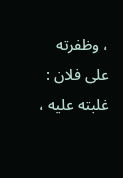، وظفرته على فلان : غلبته عليه ،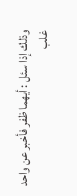وذلك إذا سئل : أيهما ظفر فأخبر عن واحد غلب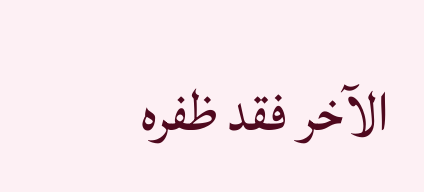الآخر فقد ظفره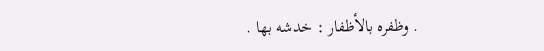. وظفره بالأظفار : خدشه بها .